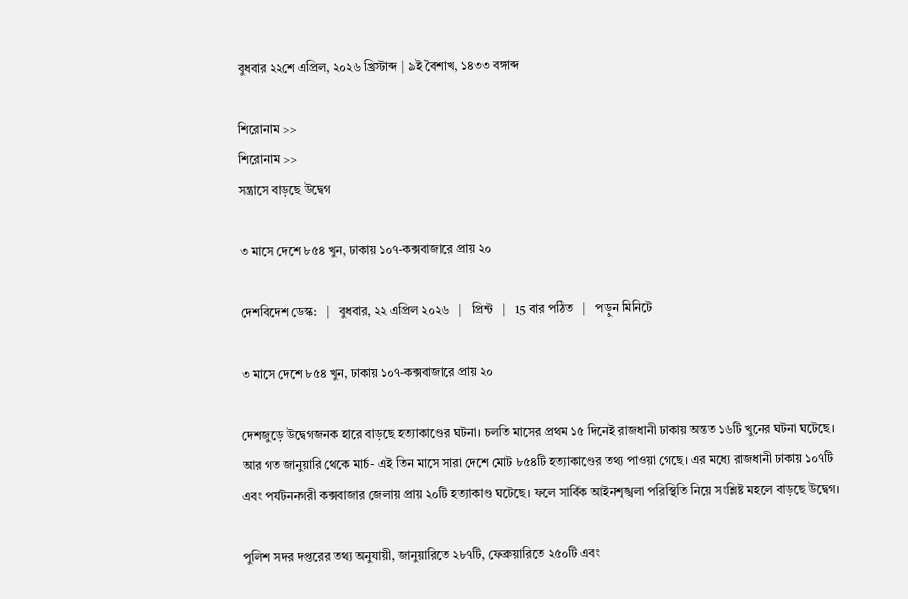বুধবার ২২শে এপ্রিল, ২০২৬ খ্রিস্টাব্দ | ৯ই বৈশাখ, ১৪৩৩ বঙ্গাব্দ

শিরোনাম >>
শিরোনাম >>
সন্ত্রাসে বাড়ছে উদ্বেগ

৩ মাসে দেশে ৮৫৪ খুন, ঢাকায় ১০৭-কক্সবাজারে প্রায় ২০

দেশবিদেশ ডেস্ক:   |   বুধবার, ২২ এপ্রিল ২০২৬   |   প্রিন্ট   |   15 বার পঠিত   |   পড়ুন মিনিটে

৩ মাসে দেশে ৮৫৪ খুন, ঢাকায় ১০৭-কক্সবাজারে প্রায় ২০

দেশজুড়ে উদ্বেগজনক হারে বাড়ছে হত্যাকাণ্ডের ঘটনা। চলতি মাসের প্রথম ১৫ দিনেই রাজধানী ঢাকায় অন্তত ১৬টি খুনের ঘটনা ঘটেছে। আর গত জানুয়ারি থেকে মার্চ- এই তিন মাসে সারা দেশে মোট ৮৫৪টি হত্যাকাণ্ডের তথ্য পাওয়া গেছে। এর মধ্যে রাজধানী ঢাকায় ১০৭টি এবং পর্যটননগরী কক্সবাজার জেলায় প্রায় ২০টি হত্যাকাণ্ড ঘটেছে। ফলে সার্বিক আইনশৃঙ্খলা পরিস্থিতি নিয়ে সংশ্লিষ্ট মহলে বাড়ছে উদ্বেগ।

পুলিশ সদর দপ্তরের তথ্য অনুযায়ী, জানুয়ারিতে ২৮৭টি, ফেব্রুয়ারিতে ২৫০টি এবং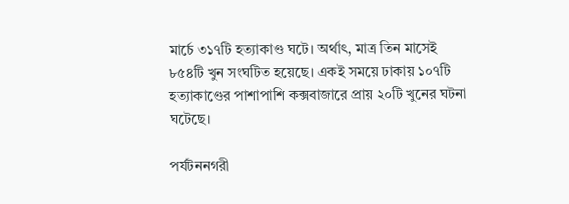মার্চে ৩১৭টি হত্যাকাণ্ড ঘটে। অর্থাৎ, মাত্র তিন মাসেই ৮৫৪টি খুন সংঘটিত হয়েছে। একই সময়ে ঢাকায় ১০৭টি হত্যাকাণ্ডের পাশাপাশি কক্সবাজারে প্রায় ২০টি খুনের ঘটনা ঘটেছে।

পর্যটননগরী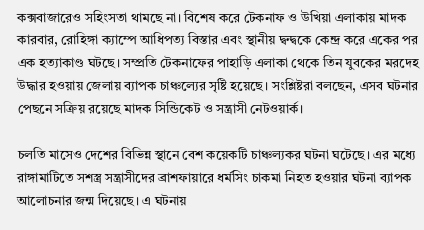কক্সবাজারেও সহিংসতা থামছে না। বিশেষ করে টেকনাফ ও উখিয়া এলাকায় মাদক কারবার, রোহিঙ্গা ক্যাম্পে আধিপত্য বিস্তার এবং স্থানীয় দ্বন্দ্বকে কেন্দ্র করে একের পর এক হত্যাকাণ্ড ঘটছে। সম্প্রতি টেকনাফের পাহাড়ি এলাকা থেকে তিন যুবকের মরদেহ উদ্ধার হওয়ায় জেলায় ব্যাপক চাঞ্চল্যের সৃষ্টি হয়েছে। সংশ্লিষ্টরা বলছেন, এসব ঘটনার পেছনে সক্রিয় রয়েছে মাদক সিন্ডিকেট ও সন্ত্রাসী নেটওয়ার্ক।

চলতি মাসেও দেশের বিভিন্ন স্থানে বেশ কয়েকটি চাঞ্চল্যকর ঘটনা ঘটেছে। এর মধ্যে রাঙ্গামাটিতে সশস্ত্র সন্ত্রাসীদের ব্রাশফায়ারে ধর্মসিং চাকমা নিহত হওয়ার ঘটনা ব্যাপক আলোচনার জন্ম দিয়েছে। এ ঘটনায়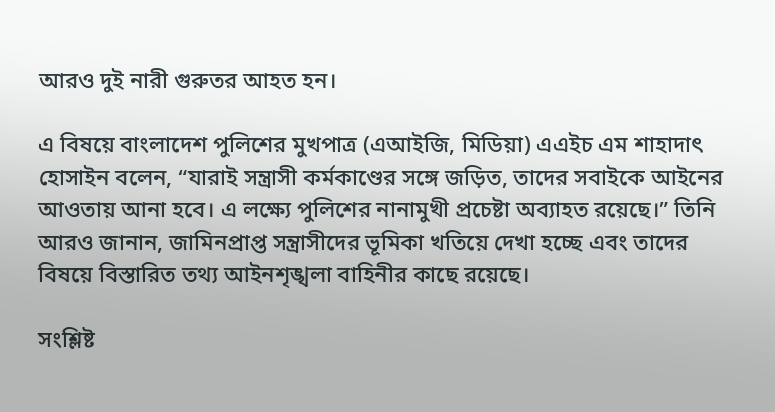আরও দুই নারী গুরুতর আহত হন।

এ বিষয়ে বাংলাদেশ পুলিশের মুখপাত্র (এআইজি, মিডিয়া) এএইচ এম শাহাদাৎ হোসাইন বলেন, “যারাই সন্ত্রাসী কর্মকাণ্ডের সঙ্গে জড়িত, তাদের সবাইকে আইনের আওতায় আনা হবে। এ লক্ষ্যে পুলিশের নানামুখী প্রচেষ্টা অব্যাহত রয়েছে।” তিনি আরও জানান, জামিনপ্রাপ্ত সন্ত্রাসীদের ভূমিকা খতিয়ে দেখা হচ্ছে এবং তাদের বিষয়ে বিস্তারিত তথ্য আইনশৃঙ্খলা বাহিনীর কাছে রয়েছে।

সংশ্লিষ্ট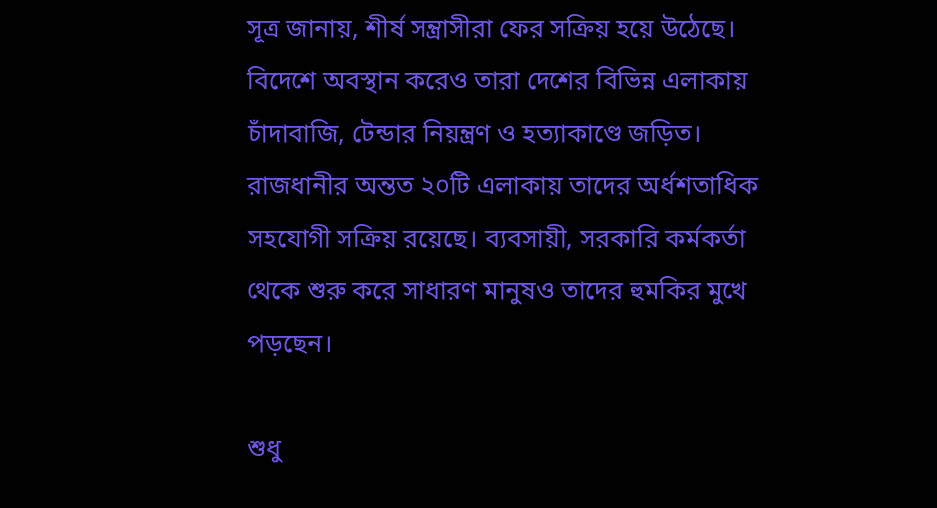সূত্র জানায়, শীর্ষ সন্ত্রাসীরা ফের সক্রিয় হয়ে উঠেছে। বিদেশে অবস্থান করেও তারা দেশের বিভিন্ন এলাকায় চাঁদাবাজি, টেন্ডার নিয়ন্ত্রণ ও হত্যাকাণ্ডে জড়িত। রাজধানীর অন্তত ২০টি এলাকায় তাদের অর্ধশতাধিক সহযোগী সক্রিয় রয়েছে। ব্যবসায়ী, সরকারি কর্মকর্তা থেকে শুরু করে সাধারণ মানুষও তাদের হুমকির মুখে পড়ছেন।

শুধু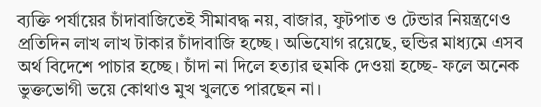ব্যক্তি পর্যায়ের চাঁদাবাজিতেই সীমাবদ্ধ নয়, বাজার, ফুটপাত ও টেন্ডার নিয়ন্ত্রণেও প্রতিদিন লাখ লাখ টাকার চাঁদাবাজি হচ্ছে। অভিযোগ রয়েছে, হুন্ডির মাধ্যমে এসব অর্থ বিদেশে পাচার হচ্ছে। চাঁদা না দিলে হত্যার হুমকি দেওয়া হচ্ছে- ফলে অনেক ভুক্তভোগী ভয়ে কোথাও মুখ খুলতে পারছেন না।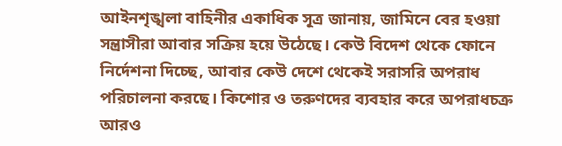আইনশৃঙ্খলা বাহিনীর একাধিক সূত্র জানায়, জামিনে বের হওয়া সন্ত্রাসীরা আবার সক্রিয় হয়ে উঠেছে। কেউ বিদেশ থেকে ফোনে নির্দেশনা দিচ্ছে, আবার কেউ দেশে থেকেই সরাসরি অপরাধ পরিচালনা করছে। কিশোর ও তরুণদের ব্যবহার করে অপরাধচক্র আরও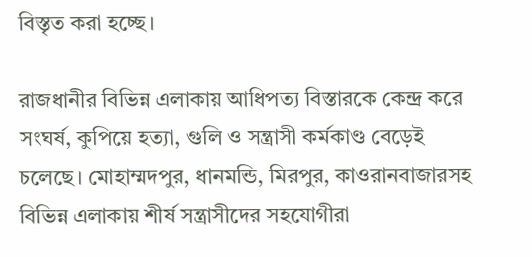বিস্তৃত করা হচ্ছে।

রাজধানীর বিভিন্ন এলাকায় আধিপত্য বিস্তারকে কেন্দ্র করে সংঘর্ষ, কুপিয়ে হত্যা, গুলি ও সন্ত্রাসী কর্মকাণ্ড বেড়েই চলেছে। মোহাম্মদপুর, ধানমন্ডি, মিরপুর, কাওরানবাজারসহ বিভিন্ন এলাকায় শীর্ষ সন্ত্রাসীদের সহযোগীরা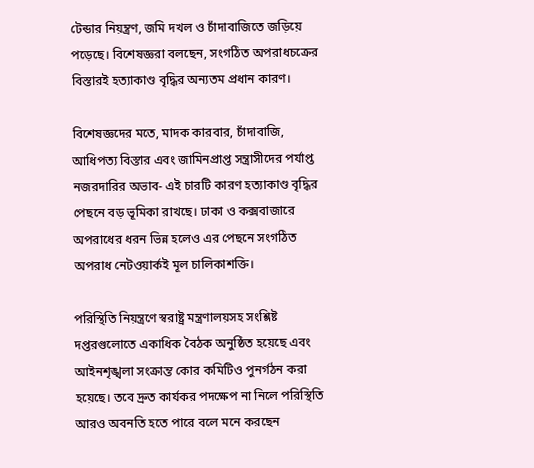টেন্ডার নিয়ন্ত্রণ, জমি দখল ও চাঁদাবাজিতে জড়িয়ে পড়েছে। বিশেষজ্ঞরা বলছেন, সংগঠিত অপরাধচক্রের বিস্তারই হত্যাকাণ্ড বৃদ্ধির অন্যতম প্রধান কারণ।

বিশেষজ্ঞদের মতে, মাদক কারবার, চাঁদাবাজি, আধিপত্য বিস্তার এবং জামিনপ্রাপ্ত সন্ত্রাসীদের পর্যাপ্ত নজরদারির অভাব- এই চারটি কারণ হত্যাকাণ্ড বৃদ্ধির পেছনে বড় ভূমিকা রাখছে। ঢাকা ও কক্সবাজারে অপরাধের ধরন ভিন্ন হলেও এর পেছনে সংগঠিত অপরাধ নেটওয়ার্কই মূল চালিকাশক্তি।

পরিস্থিতি নিয়ন্ত্রণে স্বরাষ্ট্র মন্ত্রণালয়সহ সংশ্লিষ্ট দপ্তরগুলোতে একাধিক বৈঠক অনুষ্ঠিত হয়েছে এবং আইনশৃঙ্খলা সংক্রান্ত কোর কমিটিও পুনর্গঠন করা হয়েছে। তবে দ্রুত কার্যকর পদক্ষেপ না নিলে পরিস্থিতি আরও অবনতি হতে পারে বলে মনে করছেন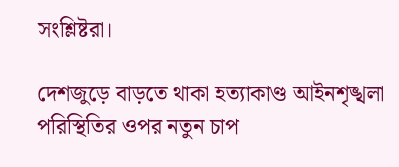সংশ্লিষ্টরা।

দেশজুড়ে বাড়তে থাকা হত্যাকাণ্ড আইনশৃঙ্খলা পরিস্থিতির ওপর নতুন চাপ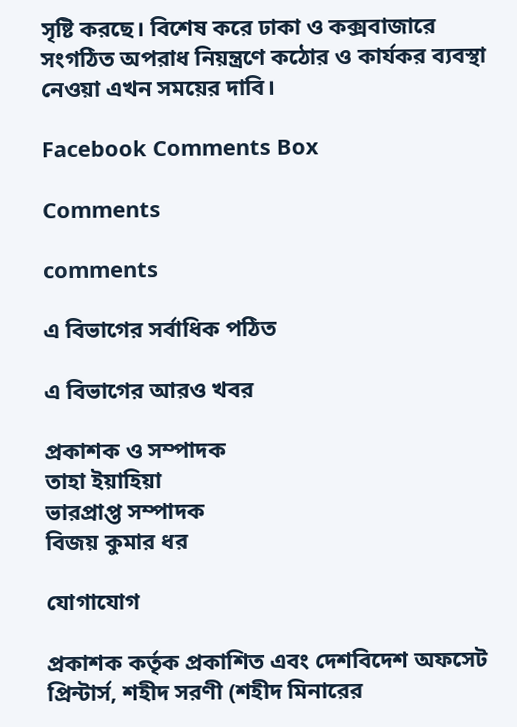সৃষ্টি করছে। বিশেষ করে ঢাকা ও কক্সবাজারে সংগঠিত অপরাধ নিয়ন্ত্রণে কঠোর ও কার্যকর ব্যবস্থা নেওয়া এখন সময়ের দাবি।

Facebook Comments Box

Comments

comments

এ বিভাগের সর্বাধিক পঠিত

এ বিভাগের আরও খবর

প্রকাশক ও সম্পাদক
তাহা ইয়াহিয়া
ভারপ্রাপ্ত সম্পাদক
বিজয় কুমার ধর

যোগাযোগ

প্রকাশক কর্তৃক প্রকাশিত এবং দেশবিদেশ অফসেট প্রিন্টার্স, শহীদ সরণী (শহীদ মিনারের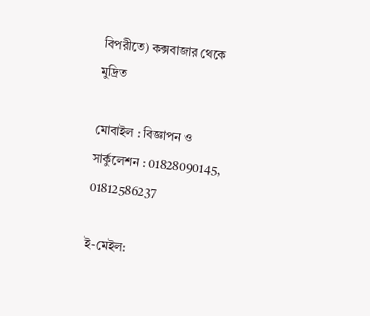বিপরীতে) কক্সবাজার থেকে মুদ্রিত

মোবাইল : বিজ্ঞাপন ও সার্কুলেশন : 01828090145, 01812586237

ই-মেইল: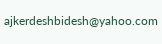ajkerdeshbidesh@yahoo.com